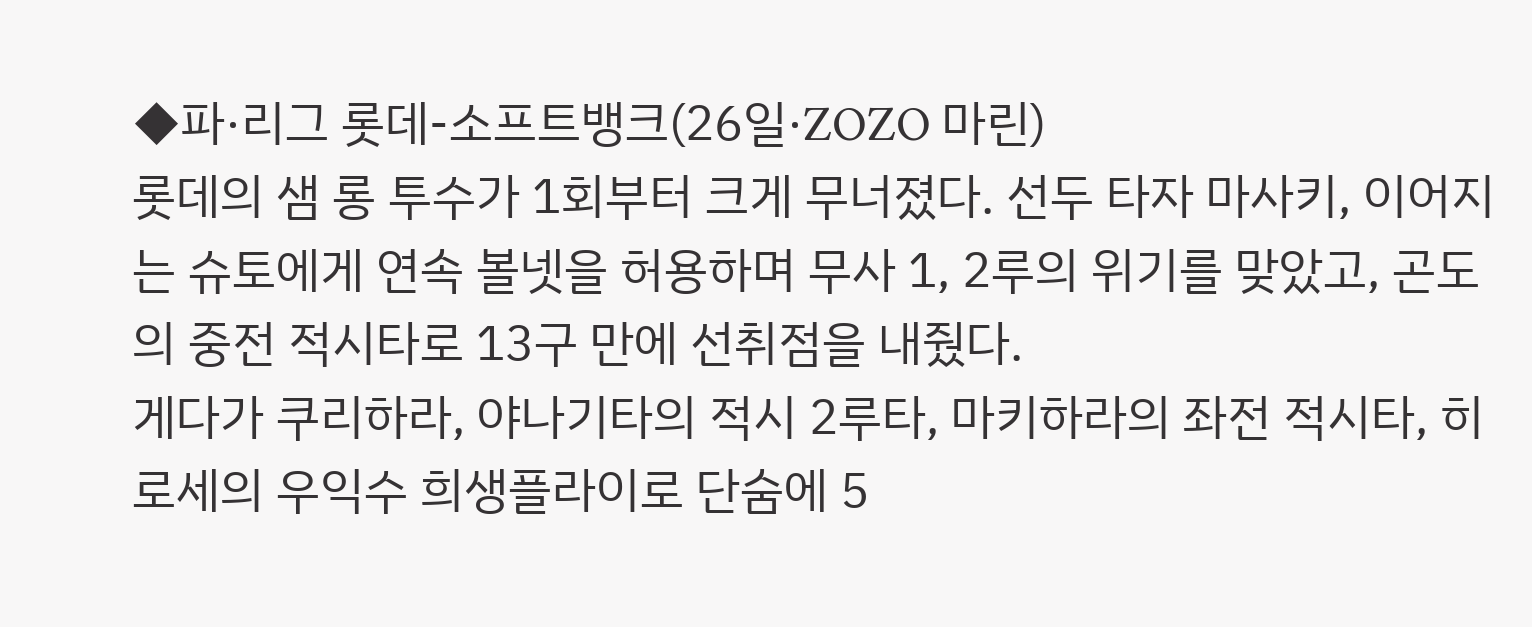◆파·리그 롯데-소프트뱅크(26일·ZOZO 마린)
롯데의 샘 롱 투수가 1회부터 크게 무너졌다. 선두 타자 마사키, 이어지는 슈토에게 연속 볼넷을 허용하며 무사 1, 2루의 위기를 맞았고, 곤도의 중전 적시타로 13구 만에 선취점을 내줬다.
게다가 쿠리하라, 야나기타의 적시 2루타, 마키하라의 좌전 적시타, 히로세의 우익수 희생플라이로 단숨에 5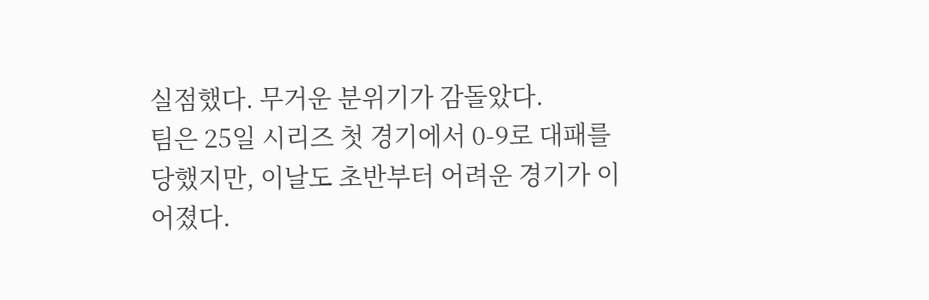실점했다. 무거운 분위기가 감돌았다.
팀은 25일 시리즈 첫 경기에서 0-9로 대패를 당했지만, 이날도 초반부터 어려운 경기가 이어졌다.